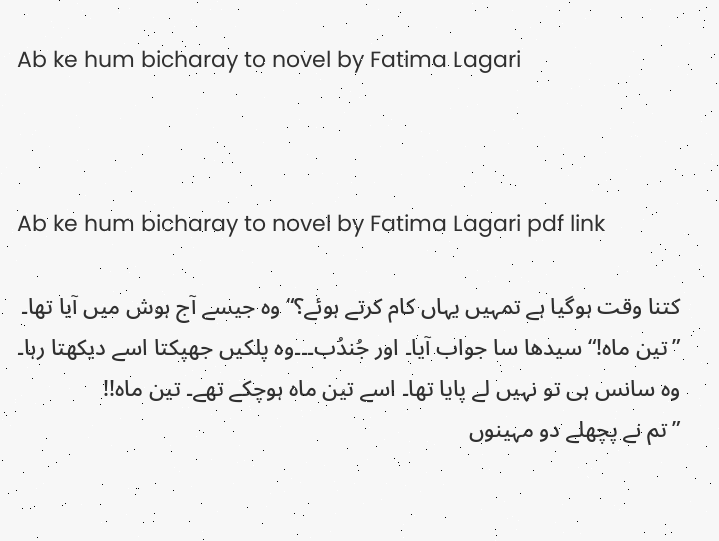Ab ke hum bicharay to novel by Fatima Lagari



Ab ke hum bicharay to novel by Fatima Lagari pdf link

کتنا وقت ہوگیا ہے تمہیں یہاں کام کرتے ہوئے؟“ وہ جیسے آج ہوش میں آیا تھا۔
”تین ماہ!“ سیدھا سا جواب آیا۔ اور جُندُب۔۔۔وہ پلکیں جھپکتا اسے دیکھتا رہا۔ وہ سانس ہی تو نہیں لے پایا تھا۔ اسے تین ماہ ہوچکے تھے۔ تین ماہ!!
”تم نے پچھلے دو مہینوں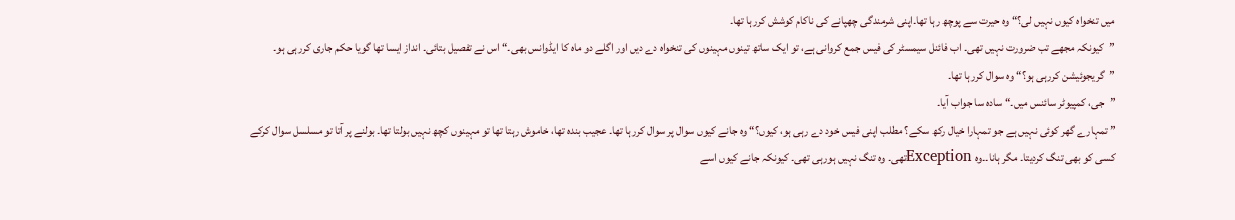میں تنخواہ کیوں نہیں لی؟“ وہ حیرت سے پوچھ رہا تھا۔اپنی شرمندگی چھپانے کی ناکام کوشش کررہا تھا۔
”کیونکہ مجھے تب ضرورت نہیں تھی۔ اب فائنل سیمسٹر کی فیس جمع کروانی ہے، تو ایک ساتھ تینوں مہینوں کی تنخواہ دے دیں اور اگلے دو ماہ کا ایڈوانس بھی۔“ اس نے تفصیل بتائی۔ انداز ایسا تھا گویا حکم جاری کررہی ہو۔
”گریجوئیشن کررہی ہو؟“ وہ سوال کررہا تھا۔
”جی، کمپیوٹر سائنس میں۔“ سادہ سا جواب آیا۔
” تمہارے گھر کوئی نہیں ہے جو تمہارا خیال رکھ سکے؟ مطلب اپنی فیس خود دے رہی ہو، کیوں؟“ وہ جانے کیوں سوال پر سوال کررہا تھا۔ عجیب بندہ تھا، خاموش رہتا تھا تو مہینوں کچھ نہیں بولتا تھا۔ بولنے پر آتا تو مسلسل سوال کرکے کسی کو بھی تنگ کردیتا۔ مگر ہانا۔۔وہ Exceptionتھی۔ وہ تنگ نہیں ہورہی تھی۔ کیونکہ جانے کیوں اسے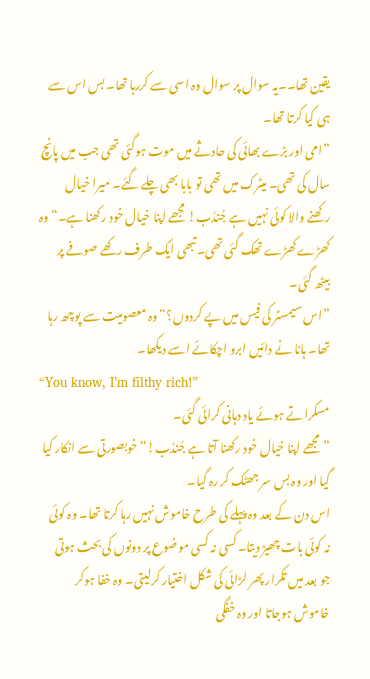یقین تھا۔۔یہ سوال پر سوال وہ اسی سے کررہا تھا۔ بس اس سے ہی کیا کرتا تھا۔
”امی اور بڑے بھائی کی حادثے میں موت ہوگئی تھی جب میں پانچ سال کی تھی۔ میٹرک میں تھی تو بابا بھی چلے گئے۔ میرا خیال رکھنے والا کوئی نہیں ہے جُندُب! مجھے اپنا خیال خود رکھنا ہے۔“ وہ کھڑے کھڑے تھک گئی تھی۔ تبھی ایک طرف رکھے صوفے پر بیٹھ گئی۔
”اس سیمسٹر کی فیس میں پے کردوں؟“ وہ معصومیت سے پوچھ رہا تھا۔ ہانا نے دائیں ابرو اچکائے اسے دیکھا۔
“You know, I’m filthy rich!”
مسکراتے ہوئے یاد دہانی کرائی گئی۔
”مجھے اپنا خیال خود رکھنا آتا ہے جُندُب!“ خوبصورتی سے انکار کیا گیا اور وہ بس سر جھٹک کر رہ گیا۔
اس دن کے بعد وہ پہلے کی طرح خاموش نہیں رہا کرتا تھا۔ وہ کوئی نہ کوئی بات چھیڑ دیتا۔ کسی نہ کسی موضوع پر دونوں کی بحث ہوتی جو بعد میں تکرار پھر لڑائی کی شکل اختیار کرلیتی۔ وہ خفا ہوکر خاموش ہوجاتا اور وہ خفگی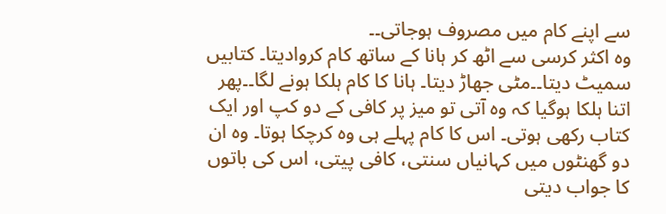سے اپنے کام میں مصروف ہوجاتی۔۔
وہ اکثر کرسی سے اٹھ کر ہانا کے ساتھ کام کروادیتا۔ کتابیں سمیٹ دیتا۔۔مٹی جھاڑ دیتا۔ ہانا کا کام ہلکا ہونے لگا۔۔پھر اتنا ہلکا ہوگیا کہ وہ آتی تو میز پر کافی کے دو کپ اور ایک کتاب رکھی ہوتی۔ اس کا کام پہلے ہی وہ کرچکا ہوتا۔ وہ ان دو گھنٹوں میں کہانیاں سنتی، کافی پیتی، اس کی باتوں کا جواب دیتی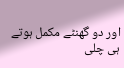اور دو گھنٹے مکمل ہوتے ہی چلی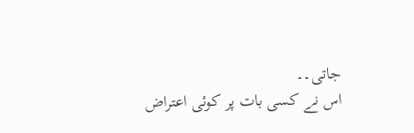جاتی۔۔
اس نے کسی بات پر کوئی اعتراض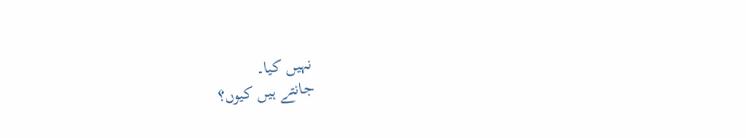نہیں کیا۔
جانتے ہیں کیوں؟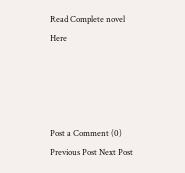Read Complete novel Here




Post a Comment (0)
Previous Post Next Post